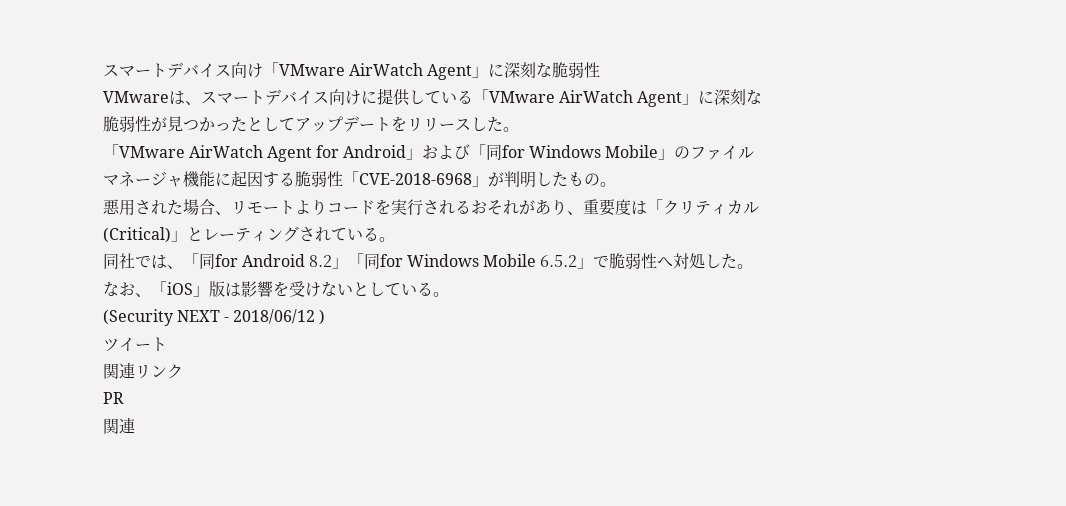スマートデバイス向け「VMware AirWatch Agent」に深刻な脆弱性
VMwareは、スマートデバイス向けに提供している「VMware AirWatch Agent」に深刻な脆弱性が見つかったとしてアップデートをリリースした。
「VMware AirWatch Agent for Android」および「同for Windows Mobile」のファイルマネージャ機能に起因する脆弱性「CVE-2018-6968」が判明したもの。
悪用された場合、リモートよりコードを実行されるおそれがあり、重要度は「クリティカル(Critical)」とレーティングされている。
同社では、「同for Android 8.2」「同for Windows Mobile 6.5.2」で脆弱性へ対処した。なお、「iOS」版は影響を受けないとしている。
(Security NEXT - 2018/06/12 )
ツイート
関連リンク
PR
関連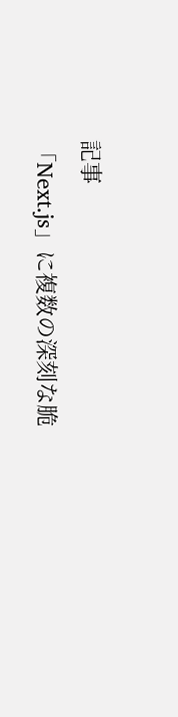記事
「Next.js」に複数の深刻な脆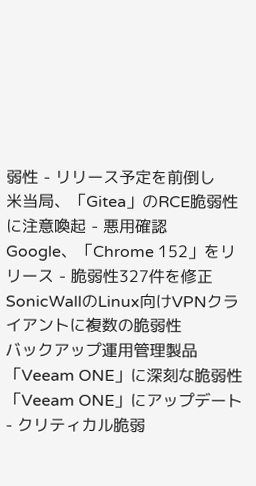弱性 - リリース予定を前倒し
米当局、「Gitea」のRCE脆弱性に注意喚起 - 悪用確認
Google、「Chrome 152」をリリース - 脆弱性327件を修正
SonicWallのLinux向けVPNクライアントに複数の脆弱性
バックアップ運用管理製品「Veeam ONE」に深刻な脆弱性
「Veeam ONE」にアップデート - クリティカル脆弱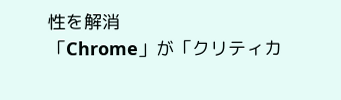性を解消
「Chrome」が「クリティカ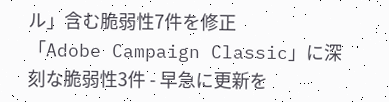ル」含む脆弱性7件を修正
「Adobe Campaign Classic」に深刻な脆弱性3件 - 早急に更新を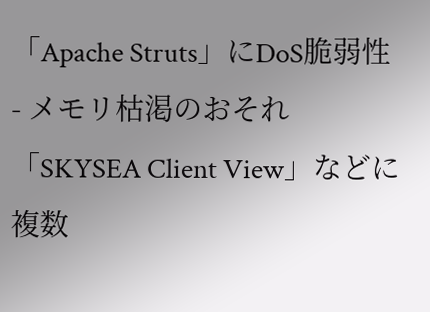「Apache Struts」にDoS脆弱性 - メモリ枯渇のおそれ
「SKYSEA Client View」などに複数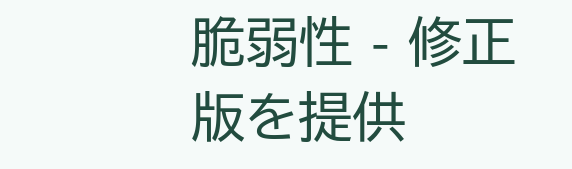脆弱性 - 修正版を提供